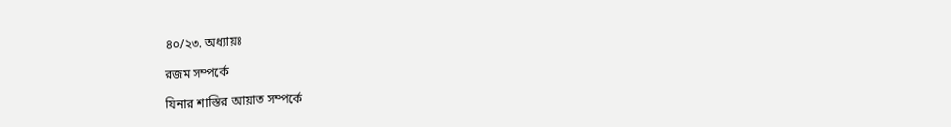৪০/২৩. অধ্যায়ঃ

রজম সম্পর্কে

যিনার শাস্তির আয়াত সম্পর্কে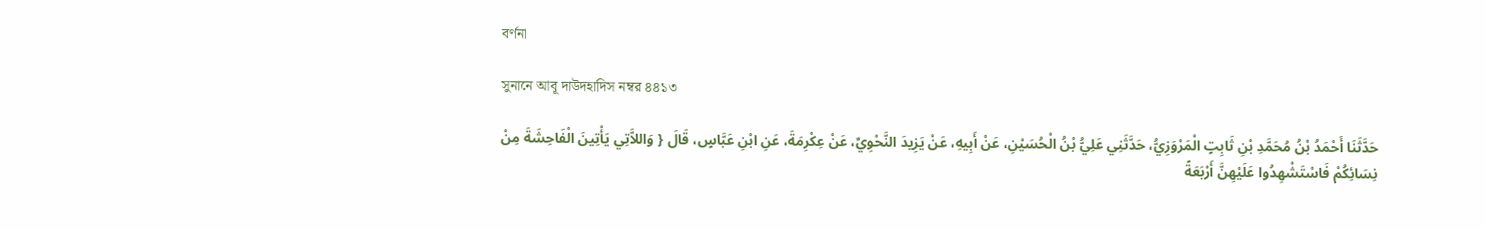বর্ণনা

সুনানে আবূ দাউদহাদিস নম্বর ৪৪১৩

حَدَّثَنَا أَحْمَدُ بْنُ مُحَمَّدِ بْنِ ثَابِتٍ الْمَرْوَزِيُّ، حَدَّثَنِي عَلِيُّ بْنُ الْحُسَيْنِ، عَنْ أَبِيهِ، عَنْ يَزِيدَ النَّحْوِيِّ، عَنْ عِكْرِمَةَ، عَنِ ابْنِ عَبَّاسٍ، قَالَ { وَاللاَّتِي يَأْتِينَ الْفَاحِشَةَ مِنْ نِسَائِكُمْ فَاسْتَشْهِدُوا عَلَيْهِنَّ أَرْبَعَةً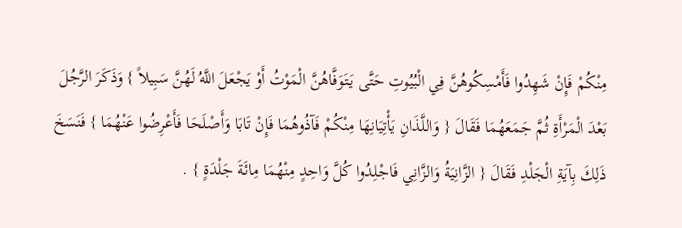مِنْكُمْ فَإِنْ شَهِدُوا فَأَمْسِكُوهُنَّ فِي الْبُيُوتِ حَتَّى يَتَوَفَّاهُنَّ الْمَوْتُ أَوْ يَجْعَلَ اللَّهُ لَهُنَّ سَبِيلاً } وَذَكَرَ الرَّجُلَ بَعْدَ الْمَرْأَةِ ثُمَّ جَمَعَهُمَا فَقَالَ { وَاللَّذَانِ يَأْتِيَانِهَا مِنْكُمْ فَآذُوهُمَا فَإِنْ تَابَا وَأَصْلَحَا فَأَعْرِضُوا عَنْهُمَا } فَنَسَخَ ذَلِكَ بِآيَةِ الْجَلْدِ فَقَالَ { الزَّانِيَةُ وَالزَّانِي فَاجْلِدُوا كُلَّ وَاحِدٍ مِنْهُمَا مِائَةَ جَلْدَةٍ } .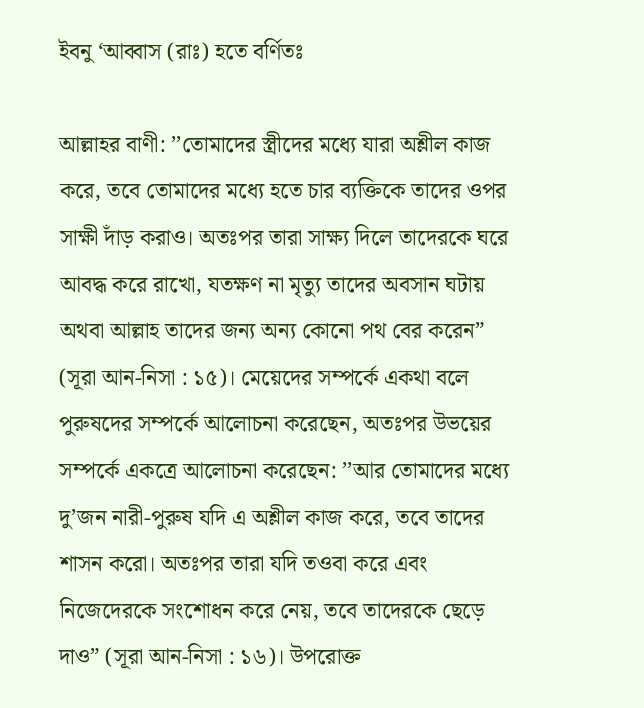ইবনু ‘আব্বাস (রাঃ) হতে বর্ণিতঃ

আল্লাহর বাণী: ’’তোমাদের স্ত্রীদের মধ্যে যারা অশ্লীল কাজ করে, তবে তোমাদের মধ্যে হতে চার ব্যক্তিকে তাদের ওপর সাক্ষী দাঁড় করাও। অতঃপর তারা সাক্ষ্য দিলে তাদেরকে ঘরে আবদ্ধ করে রাখো, যতক্ষণ না মৃত্যু তাদের অবসান ঘটায় অথবা আল্লাহ তাদের জন্য অন্য কোনো পথ বের করেন” (সূরা আন-নিসা : ১৫)। মেয়েদের সম্পর্কে একথা বলে পুরুষদের সম্পর্কে আলোচনা করেছেন, অতঃপর উভয়ের সম্পর্কে একত্রে আলোচনা করেছেন: ’’আর তোমাদের মধ্যে দু’জন নারী-পুরুষ যদি এ অশ্লীল কাজ করে, তবে তাদের শাসন করো। অতঃপর তারা যদি তওবা করে এবং নিজেদেরকে সংশোধন করে নেয়, তবে তাদেরকে ছেড়ে দাও” (সূরা আন-নিসা : ১৬)। উপরোক্ত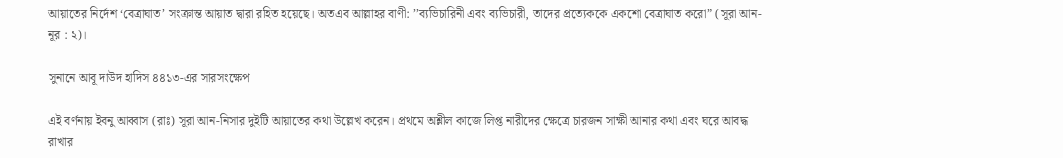আয়াতের নির্দেশ ‘বেত্রাঘাত’ সংক্রান্ত আয়াত দ্বারা রহিত হয়েছে। অতএব আল্লাহর বাণী: ’’ব্যভিচারিনী এবং ব্যভিচারী, তাদের প্রত্যেককে একশো বেত্রাঘাত করো” (সূরা আন-নূর : ২)।

সুনানে আবূ দাউদ হাদিস ৪৪১৩-এর সারসংক্ষেপ

এই বর্ণনায় ইবনু আব্বাস (রাঃ) সূরা আন-নিসার দুইটি আয়াতের কথা উল্লেখ করেন। প্রথমে অশ্লীল কাজে লিপ্ত নারীদের ক্ষেত্রে চারজন সাক্ষী আনার কথা এবং ঘরে আবদ্ধ রাখার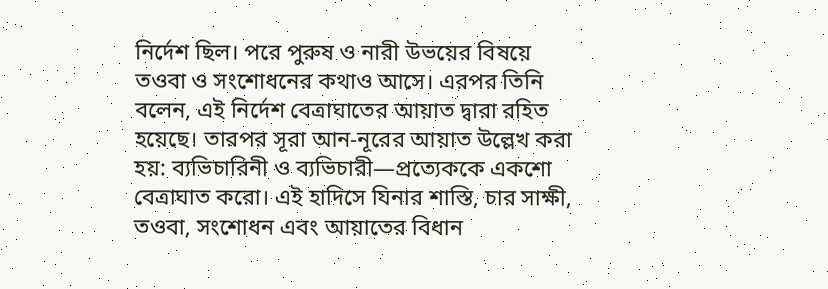নির্দেশ ছিল। পরে পুরুষ ও নারী উভয়ের বিষয়ে তওবা ও সংশোধনের কথাও আসে। এরপর তিনি বলেন, এই নির্দেশ বেত্রাঘাতের আয়াত দ্বারা রহিত হয়েছে। তারপর সূরা আন-নূরের আয়াত উল্লেখ করা হয়: ব্যভিচারিনী ও ব্যভিচারী—প্রত্যেককে একশো বেত্রাঘাত করো। এই হাদিসে যিনার শাস্তি, চার সাক্ষী, তওবা, সংশোধন এবং আয়াতের বিধান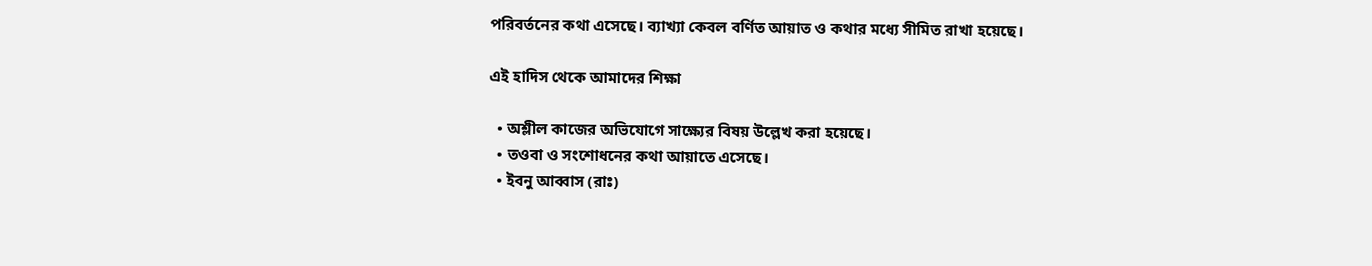পরিবর্তনের কথা এসেছে। ব্যাখ্যা কেবল বর্ণিত আয়াত ও কথার মধ্যে সীমিত রাখা হয়েছে।

এই হাদিস থেকে আমাদের শিক্ষা

  • অশ্লীল কাজের অভিযোগে সাক্ষ্যের বিষয় উল্লেখ করা হয়েছে।
  • তওবা ও সংশোধনের কথা আয়াতে এসেছে।
  • ইবনু আব্বাস (রাঃ)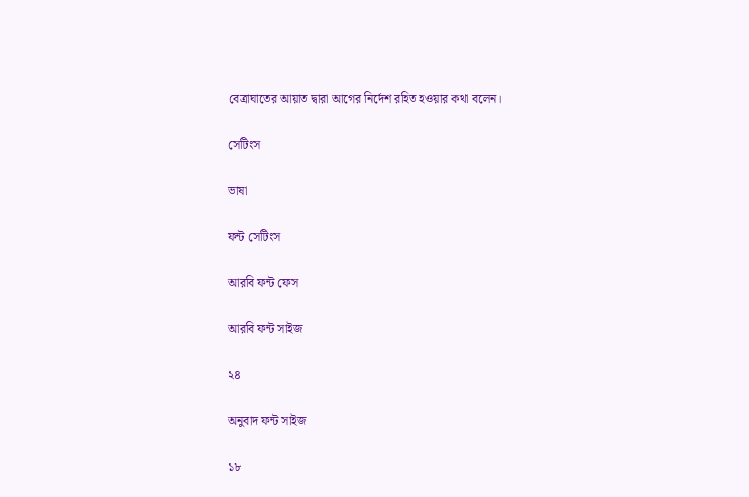বেত্রাঘাতের আয়াত দ্বারা আগের নির্দেশ রহিত হওয়ার কথা বলেন।

সেটিংস

ভাষা

ফন্ট সেটিংস

আরবি ফন্ট ফেস

আরবি ফন্ট সাইজ

২৪

অনুবাদ ফন্ট সাইজ

১৮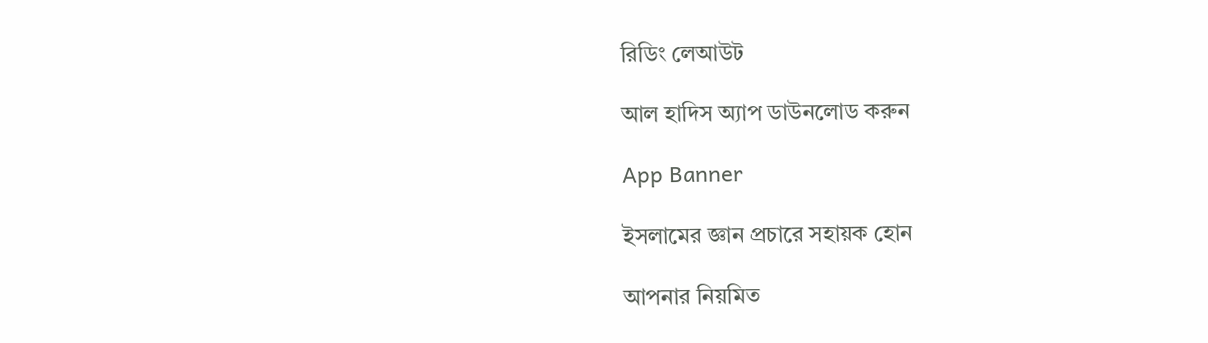রিডিং লেআউট

আল হাদিস অ্যাপ ডাউনলোড করুন

App Banner

ইসলামের জ্ঞান প্রচারে সহায়ক হোন

আপনার নিয়মিত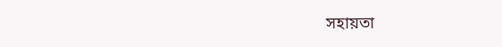সহায়তা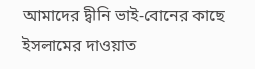আমাদের দ্বীনি ভাই-বোনের কাছে ইসলামের দাওয়াত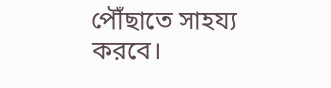পৌঁছাতে সাহয্য করবে।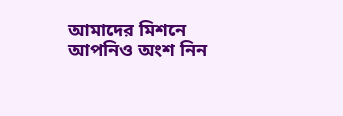আমাদের মিশনে আপনিও অংশ নিন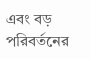এবং বড় পরিবর্তনের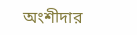অংশীদার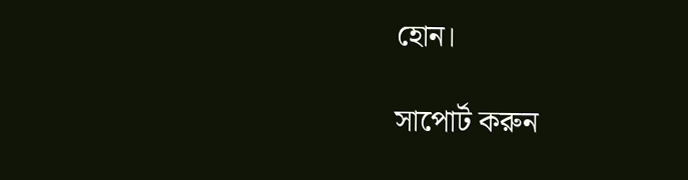হোন।

সাপোর্ট করুন